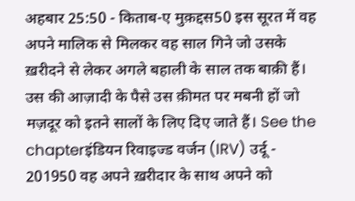अहबार 25:50 - किताब-ए मुक़द्दस50 इस सूरत में वह अपने मालिक से मिलकर वह साल गिने जो उसके ख़रीदने से लेकर अगले बहाली के साल तक बाक़ी हैं। उस की आज़ादी के पैसे उस क़ीमत पर मबनी हों जो मज़दूर को इतने सालों के लिए दिए जाते हैं। See the chapterइंडियन रिवाइज्ड वर्जन (IRV) उर्दू - 201950 वह अपने ख़रीदार के साथ अपने को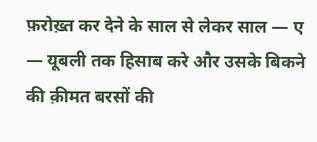फ़रोख़्त कर देने के साल से लेकर साल — ए — यूबली तक हिसाब करे और उसके बिकने की क़ीमत बरसों की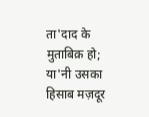ता'दाद के मुताबिक़ हो; या'नी उसका हिसाब मज़दूर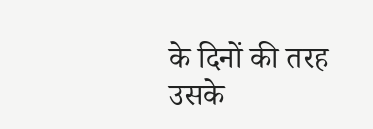के दिनों की तरह उसके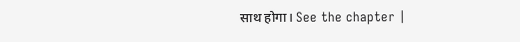साथ होगा। See the chapter |